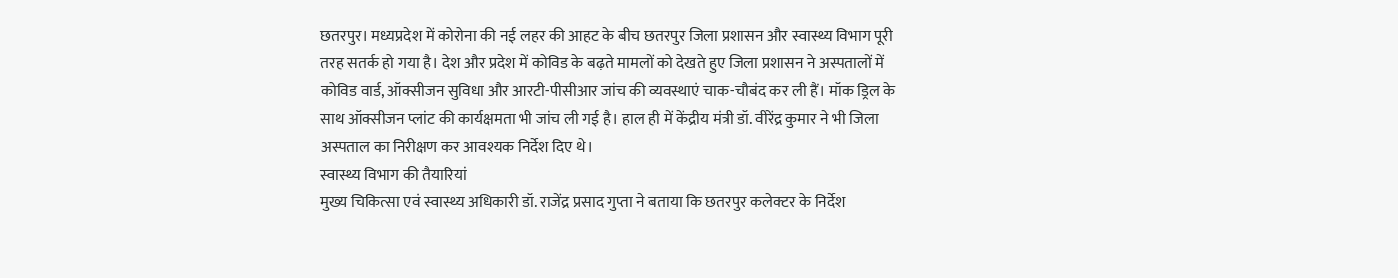छतरपुर। मध्यप्रदेश में कोरोना की नई लहर की आहट के बीच छतरपुर जिला प्रशासन और स्वास्थ्य विभाग पूरी तरह सतर्क हो गया है। देश और प्रदेश में कोविड के बढ़ते मामलों को देखते हुए जिला प्रशासन ने अस्पतालों में कोविड वार्ड, ऑक्सीजन सुविधा और आरटी-पीसीआर जांच की व्यवस्थाएं चाक-चौबंद कर ली हैं। मॉक ड्रिल के साथ ऑक्सीजन प्लांट की कार्यक्षमता भी जांच ली गई है। हाल ही में केंद्रीय मंत्री डॉ. वीरेंद्र कुमार ने भी जिला अस्पताल का निरीक्षण कर आवश्यक निर्देश दिए थे।
स्वास्थ्य विभाग की तैयारियां
मुख्य चिकित्सा एवं स्वास्थ्य अधिकारी डॉ. राजेंद्र प्रसाद गुप्ता ने बताया कि छतरपुर कलेक्टर के निर्देश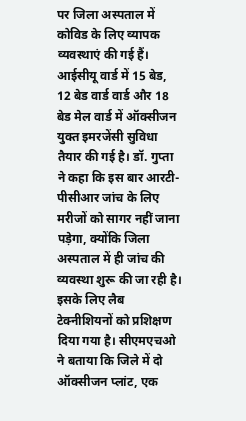पर जिला अस्पताल में कोविड के लिए व्यापक व्यवस्थाएं की गई हैं। आईसीयू वार्ड में 15 बेड, 12 बेड वार्ड वार्ड और 18 बेड मेल वार्ड में ऑक्सीजन युक्त इमरजेंसी सुविधा तैयार की गई है। डॉ. गुप्ता ने कहा कि इस बार आरटी-पीसीआर जांच के लिए मरीजों को सागर नहीं जाना पड़ेगा, क्योंकि जिला अस्पताल में ही जांच की व्यवस्था शुरू की जा रही है। इसके लिए लैब टेक्नीशियनों को प्रशिक्षण दिया गया है। सीएमएचओ ने बताया कि जिले में दो ऑक्सीजन प्लांट, एक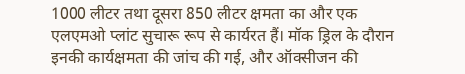1000 लीटर तथा दूसरा 850 लीटर क्षमता का और एक एलएमओ प्लांट सुचारू रूप से कार्यरत हैं। मॉक ड्रिल के दौरान इनकी कार्यक्षमता की जांच की गई, और ऑक्सीजन की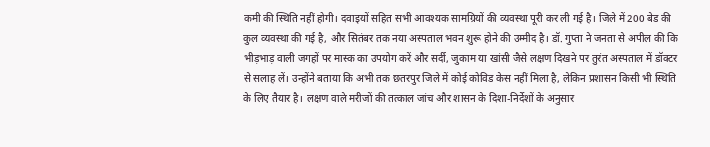कमी की स्थिति नहीं होगी। दवाइयों सहित सभी आवश्यक सामग्रियों की व्यवस्था पूरी कर ली गई है। जिले में 200 बेड की कुल व्यवस्था की गई है, और सितंबर तक नया अस्पताल भवन शुरू होने की उम्मीद है। डॉ. गुप्ता ने जनता से अपील की कि भीड़भाड़ वाली जगहों पर मास्क का उपयोग करें और सर्दी, जुकाम या खांसी जैसे लक्षण दिखने पर तुरंत अस्पताल में डॉक्टर से सलाह लें। उन्होंने बताया कि अभी तक छतरपुर जिले में कोई कोविड केस नहीं मिला है, लेकिन प्रशासन किसी भी स्थिति के लिए तैयार है। लक्षण वाले मरीजों की तत्काल जांच और शासन के दिशा-निर्देशों के अनुसार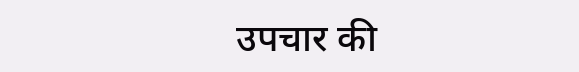उपचार की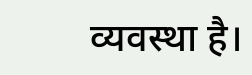व्यवस्था है।